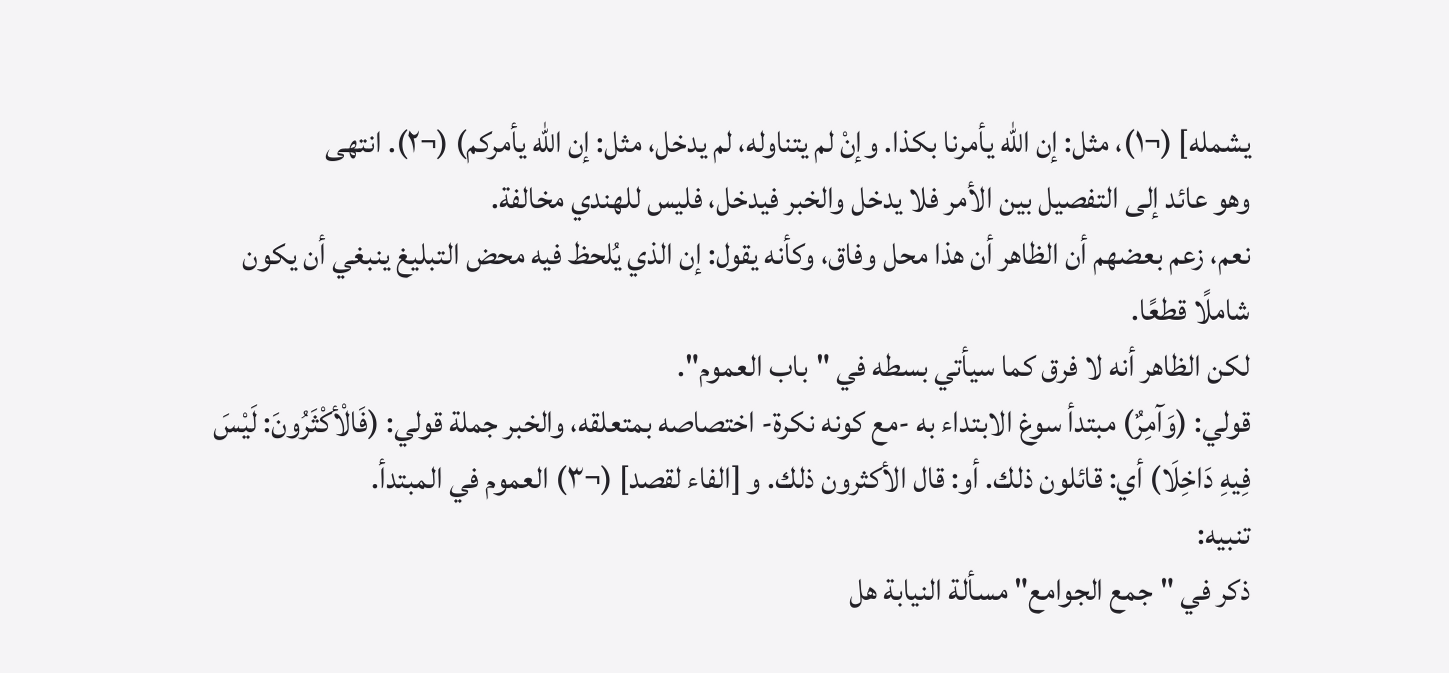يشمله] (¬١)، مثل: إن الله يأمرنا بكذا. وإنْ لم يتناوله، لم يدخل، مثل: إن الله يأمركم) (¬٢). انتهى
وهو عائد إلى التفصيل بين الأمر فلا يدخل والخبر فيدخل، فليس للهندي مخالفة.
نعم، زعم بعضهم أن الظاهر أن هذا محل وفاق، وكأنه يقول: إن الذي يُلحظ فيه محض التبليغ ينبغي أن يكون شاملًا قطعًا.
لكن الظاهر أنه لا فرق كما سيأتي بسطه في "باب العموم".
قولي: (وَآمِرٌ) مبتدأ سوغ الابتداء به -مع كونه نكرة- اختصاصه بمتعلقه، والخبر جملة قولي: (فَالْأكْثَرُونَ: لَيْسَ فِيهِ دَاخِلَا) أي: قائلون ذلك. أو: قال الأكثرون ذلك. و [الفاء لقصد] (¬٣) العموم في المبتدأ.
تنبيه:
ذكر في "جمع الجوامع" مسألة النيابة هل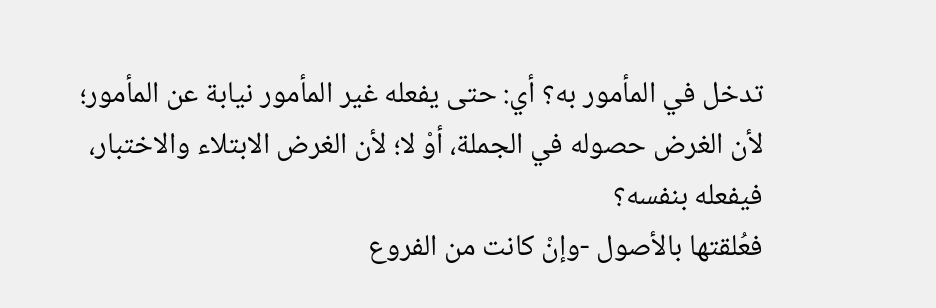تدخل في المأمور به؟ أي: حتى يفعله غير المأمور نيابة عن المأمور؛ لأن الغرض حصوله في الجملة، أوْ لا؛ لأن الغرض الابتلاء والاختبار، فيفعله بنفسه؟
فعُلقتها بالأصول -وإنْ كانت من الفروع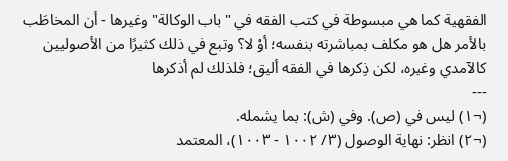الفقهية كما هي مبسوطة في كتب الفقه في "باب الوكالة" وغيرها - أن المخاطَب بالأمر هل هو مكلف بمباشرته بنفسه؛ أوْ لا؟ وتبع في ذلك كثيرًا من الأصوليين كالآمدي وغيره، لكن ذِكرها في الفقه أليق؛ فلذلك لم أذكرها
---
(¬١) ليس في (ص). وفي (ش): بما يشمله.
(¬٢) انظر: نهاية الوصول (٣/ ١٠٠٢ - ١٠٠٣)، المعتمد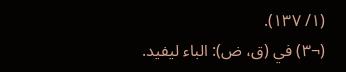(١/ ١٣٧).
(¬٣) في (ق، ض): الباء ليفيد.